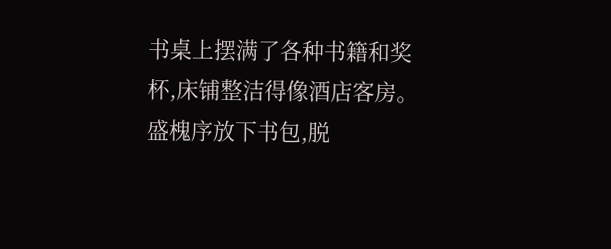书桌上摆满了各种书籍和奖杯,床铺整洁得像酒店客房。
盛槐序放下书包,脱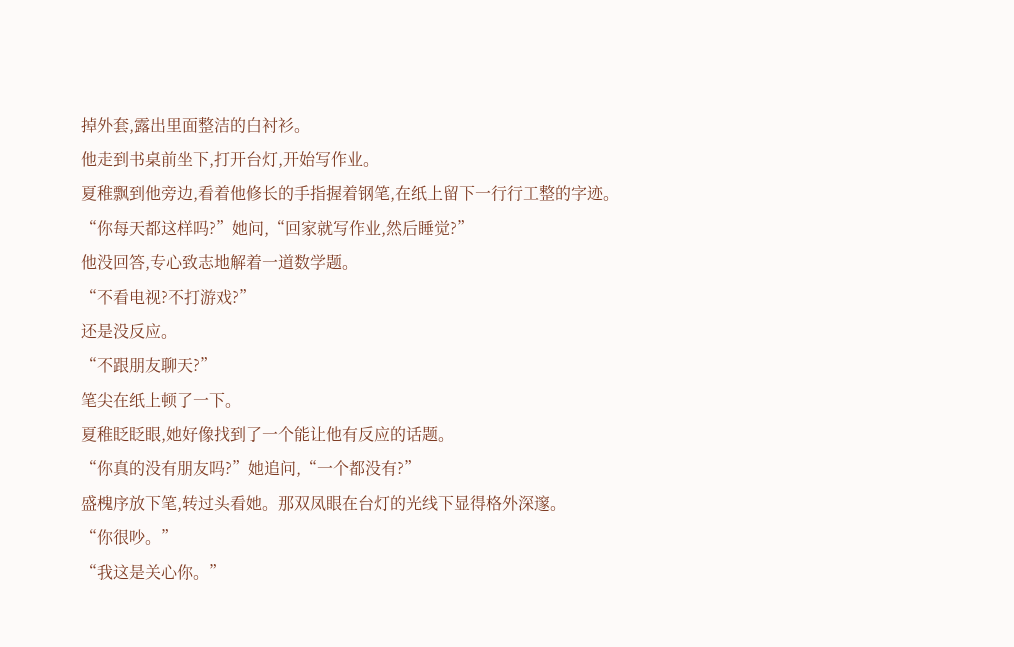掉外套,露出里面整洁的白衬衫。
他走到书桌前坐下,打开台灯,开始写作业。
夏稚飘到他旁边,看着他修长的手指握着钢笔,在纸上留下一行行工整的字迹。
“你每天都这样吗?”她问,“回家就写作业,然后睡觉?”
他没回答,专心致志地解着一道数学题。
“不看电视?不打游戏?”
还是没反应。
“不跟朋友聊天?”
笔尖在纸上顿了一下。
夏稚眨眨眼,她好像找到了一个能让他有反应的话题。
“你真的没有朋友吗?”她追问,“一个都没有?”
盛槐序放下笔,转过头看她。那双凤眼在台灯的光线下显得格外深邃。
“你很吵。”
“我这是关心你。”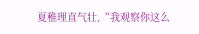夏稚理直气壮,“我观察你这么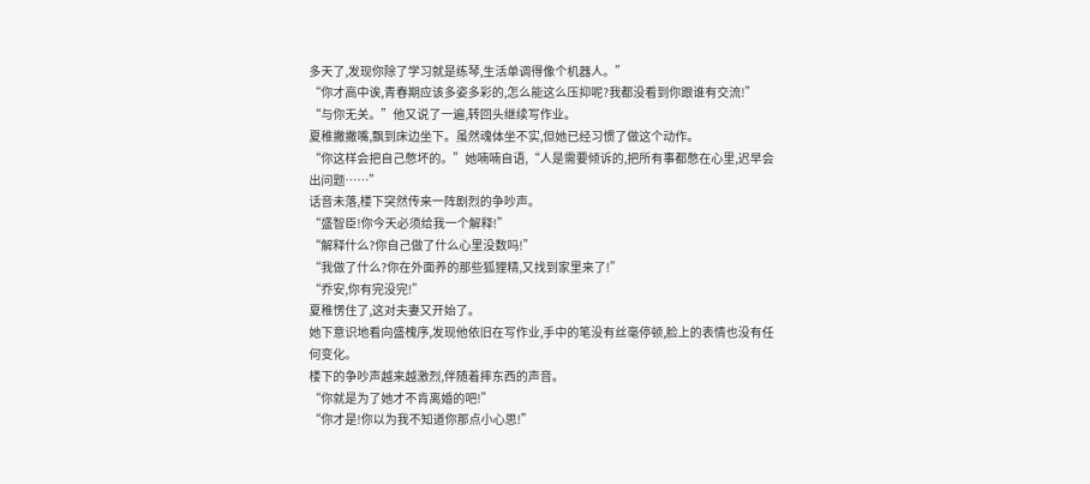多天了,发现你除了学习就是练琴,生活单调得像个机器人。”
“你才高中诶,青春期应该多姿多彩的,怎么能这么压抑呢?我都没看到你跟谁有交流!”
“与你无关。”他又说了一遍,转回头继续写作业。
夏稚撇撇嘴,飘到床边坐下。虽然魂体坐不实,但她已经习惯了做这个动作。
“你这样会把自己憋坏的。”她喃喃自语,“人是需要倾诉的,把所有事都憋在心里,迟早会出问题……”
话音未落,楼下突然传来一阵剧烈的争吵声。
“盛智臣!你今天必须给我一个解释!”
“解释什么?你自己做了什么心里没数吗!”
“我做了什么?你在外面养的那些狐狸精,又找到家里来了!”
“乔安,你有完没完!”
夏稚愣住了,这对夫妻又开始了。
她下意识地看向盛槐序,发现他依旧在写作业,手中的笔没有丝毫停顿,脸上的表情也没有任何变化。
楼下的争吵声越来越激烈,伴随着摔东西的声音。
“你就是为了她才不肯离婚的吧!”
“你才是!你以为我不知道你那点小心思!”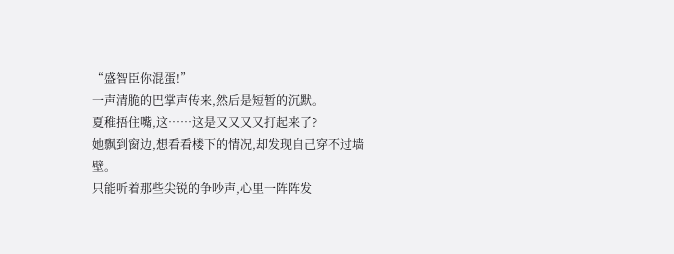“盛智臣你混蛋!”
一声清脆的巴掌声传来,然后是短暂的沉默。
夏稚捂住嘴,这……这是又又又又打起来了?
她飘到窗边,想看看楼下的情况,却发现自己穿不过墙壁。
只能听着那些尖锐的争吵声,心里一阵阵发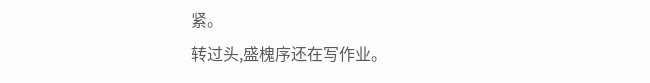紧。
转过头,盛槐序还在写作业。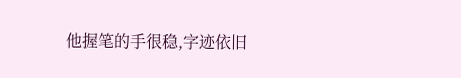他握笔的手很稳,字迹依旧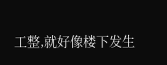工整,就好像楼下发生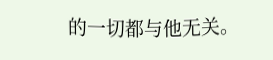的一切都与他无关。